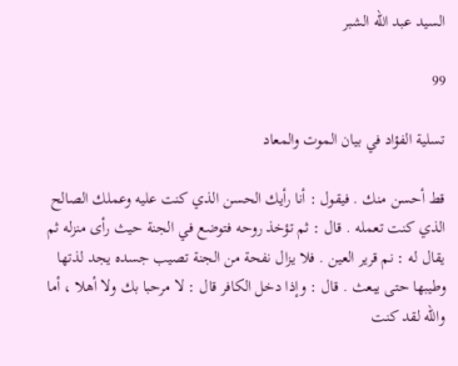السيد عبد الله الشبر

99

تسلية الفؤاد في بيان الموت والمعاد

قط أحسن منك . فيقول : أنا رأيك الحسن الذي كنت عليه وعملك الصالح الذي كنت تعمله . قال : ثم تؤخذ روحه فتوضع في الجنة حيث رأى منزله ثم يقال له : نم قرير العين . فلا يزال نفحة من الجنة تصيب جسده يجد لذتها وطيبها حتى يبعث . قال : وإذا دخل الكافر قال : لا مرحبا بك ولا أهلا ، أما واللّه لقد كنت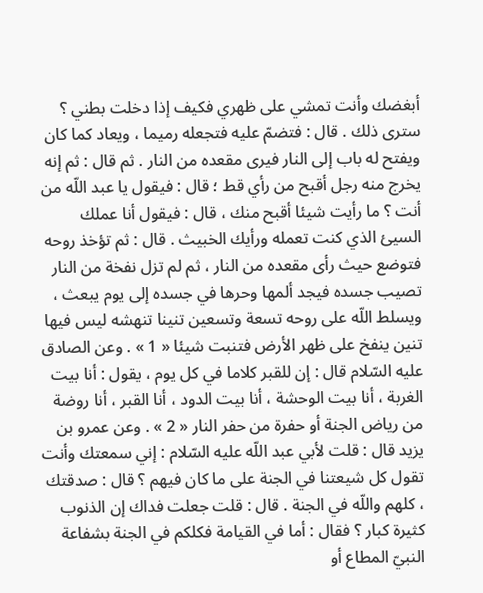أبغضك وأنت تمشي على ظهري فكيف إذا دخلت بطني ؟ سترى ذلك . قال : فتضمّ عليه فتجعله رميما ، ويعاد كما كان ويفتح له باب إلى النار فيرى مقعده من النار . ثم قال : ثم إنه يخرج منه رجل أقبح من رأي قط ؛ قال : فيقول يا عبد اللّه من أنت ؟ ما رأيت شيئا أقبح منك ، قال : فيقول أنا عملك السيئ الذي كنت تعمله ورأيك الخبيث . قال : ثم تؤخذ روحه فتوضع حيث رأى مقعده من النار ، ثم لم تزل نفخة من النار تصيب جسده فيجد ألمها وحرها في جسده إلى يوم يبعث ، ويسلط اللّه على روحه تسعة وتسعين تنينا تنهشه ليس فيها تنين ينفخ على ظهر الأرض فتنبت شيئا « 1 » . وعن الصادق عليه السّلام قال : إن للقبر كلاما في كل يوم ، يقول : أنا بيت الغربة ، أنا بيت الوحشة ، أنا بيت الدود ، أنا القبر ، أنا روضة من رياض الجنة أو حفرة من حفر النار « 2 » . وعن عمرو بن يزيد قال : قلت لأبي عبد اللّه عليه السّلام : إني سمعتك وأنت تقول كل شيعتنا في الجنة على ما كان فيهم ؟ قال : صدقتك ، كلهم واللّه في الجنة . قال : قلت جعلت فداك إن الذنوب كثيرة كبار ؟ فقال : أما في القيامة فكلكم في الجنة بشفاعة النبيّ المطاع أو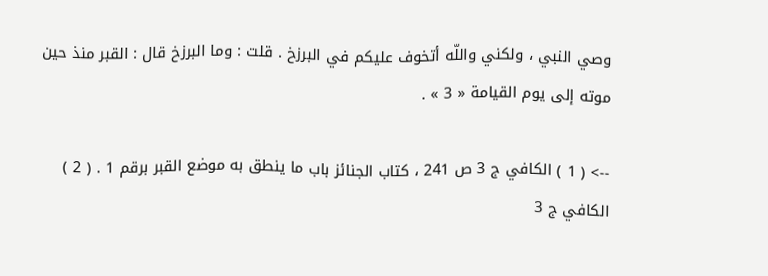وصي النبي ، ولكني واللّه أتخوف عليكم في البرزخ . قلت : وما البرزخ قال : القبر منذ حين موته إلى يوم القيامة « 3 » .

--> ( 1 ) الكافي ج 3 ص 241 ، كتاب الجنائز باب ما ينطق به موضع القبر برقم 1 . ( 2 ) الكافي ج 3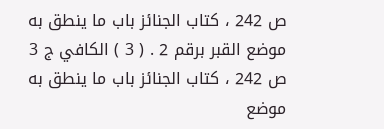ص 242 ، كتاب الجنائز باب ما ينطق به موضع القبر برقم 2 . ( 3 ) الكافي ج 3 ص 242 ، كتاب الجنائز باب ما ينطق به موضع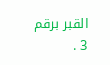القبر برقم 3 .